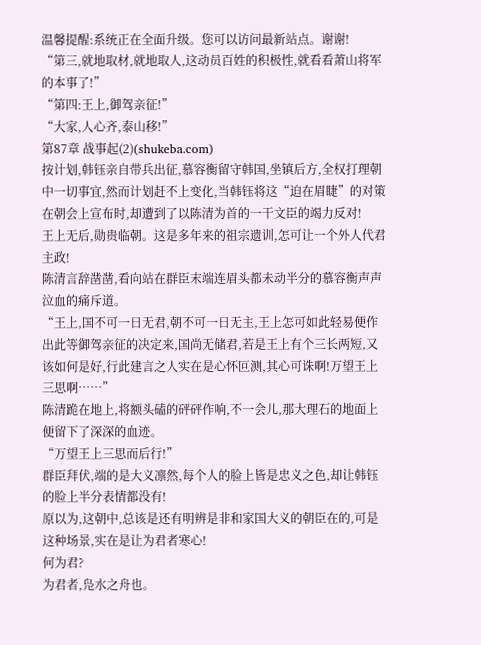温馨提醒:系统正在全面升级。您可以访问最新站点。谢谢!
“第三,就地取材,就地取人,这动员百姓的积极性,就看看萧山将军的本事了!”
“第四:王上,御驾亲征!”
“大家,人心齐,泰山移!”
第87章 战事起(2)(shukeba.com)
按计划,韩钰亲自带兵出征,慕容衡留守韩国,坐镇后方,全权打理朝中一切事宜,然而计划赶不上变化,当韩钰将这“迫在眉睫”的对策在朝会上宣布时,却遭到了以陈清为首的一干文臣的竭力反对!
王上无后,勋贵临朝。这是多年来的祖宗遗训,怎可让一个外人代君主政!
陈清言辞凿凿,看向站在群臣末端连眉头都未动半分的慕容衡声声泣血的痛斥道。
“王上,国不可一日无君,朝不可一日无主,王上怎可如此轻易便作出此等御驾亲征的决定来,国尚无储君,若是王上有个三长两短,又该如何是好,行此建言之人实在是心怀叵测,其心可诛啊!万望王上三思啊……”
陈清跪在地上,将额头磕的砰砰作响,不一会儿,那大理石的地面上便留下了深深的血迹。
“万望王上三思而后行!”
群臣拜伏,端的是大义凛然,每个人的脸上皆是忠义之色,却让韩钰的脸上半分表情都没有!
原以为,这朝中,总该是还有明辨是非和家国大义的朝臣在的,可是这种场景,实在是让为君者寒心!
何为君?
为君者,凫水之舟也。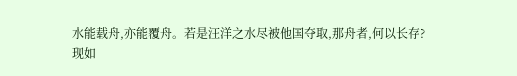水能载舟,亦能覆舟。若是汪洋之水尽被他国夺取,那舟者,何以长存?
现如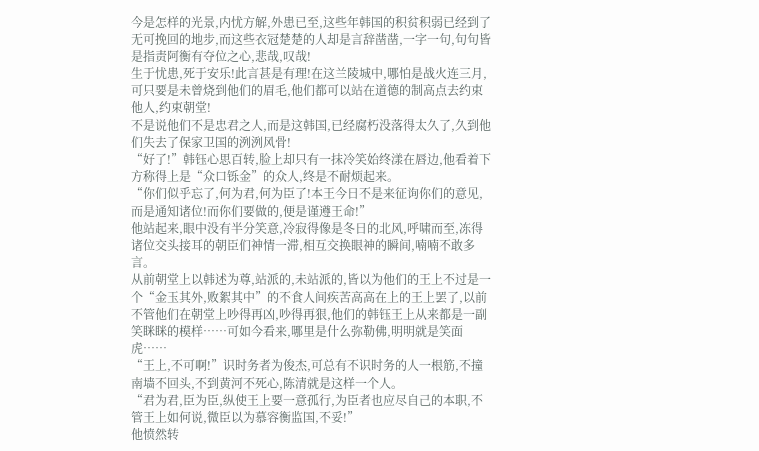今是怎样的光景,内忧方解,外患已至,这些年韩国的积贫积弱已经到了无可挽回的地步,而这些衣冠楚楚的人却是言辞凿凿,一字一句,句句皆是指责阿衡有夺位之心,悲哉,叹哉!
生于忧患,死于安乐!此言甚是有理!在这兰陵城中,哪怕是战火连三月,可只要是未曾烧到他们的眉毛,他们都可以站在道德的制高点去约束他人,约束朝堂!
不是说他们不是忠君之人,而是这韩国,已经腐朽没落得太久了,久到他们失去了保家卫国的洌洌风骨!
“好了!”韩钰心思百转,脸上却只有一抹冷笑始终漾在唇边,他看着下方称得上是“众口铄金”的众人,终是不耐烦起来。
“你们似乎忘了,何为君,何为臣了!本王今日不是来征询你们的意见,而是通知诸位!而你们要做的,便是谨遵王命!”
他站起来,眼中没有半分笑意,冷寂得像是冬日的北风,呼啸而至,冻得诸位交头接耳的朝臣们神情一滞,相互交换眼神的瞬间,喃喃不敢多言。
从前朝堂上以韩述为尊,站派的,未站派的,皆以为他们的王上不过是一个“金玉其外,败絮其中”的不食人间疾苦高高在上的王上罢了,以前不管他们在朝堂上吵得再凶,吵得再狠,他们的韩钰王上从来都是一副笑眯眯的模样……可如今看来,哪里是什么弥勒佛,明明就是笑面虎……
“王上,不可啊!”识时务者为俊杰,可总有不识时务的人一根筋,不撞南墙不回头,不到黄河不死心,陈清就是这样一个人。
“君为君,臣为臣,纵使王上要一意孤行,为臣者也应尽自己的本职,不管王上如何说,微臣以为慕容衡监国,不妥!”
他愤然转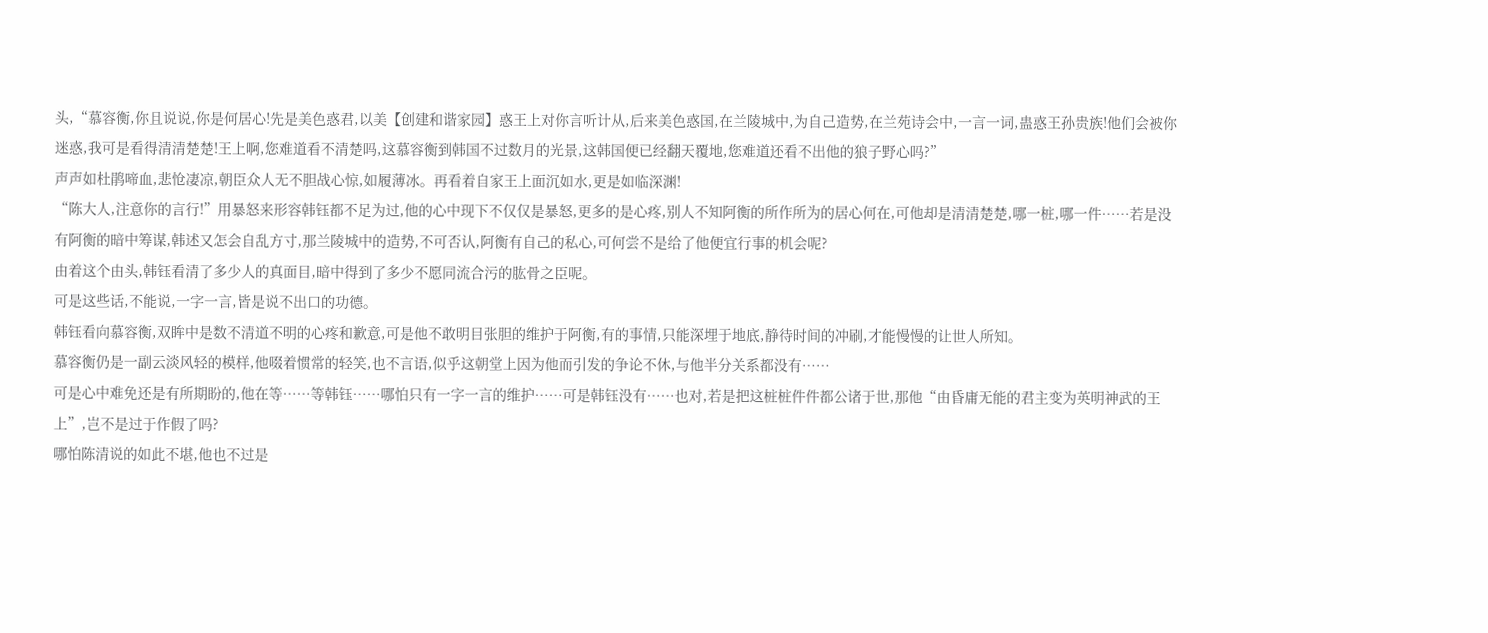头,“慕容衡,你且说说,你是何居心!先是美色惑君,以美【创建和谐家园】惑王上对你言听计从,后来美色惑国,在兰陵城中,为自己造势,在兰苑诗会中,一言一词,蛊惑王孙贵族!他们会被你迷惑,我可是看得清清楚楚!王上啊,您难道看不清楚吗,这慕容衡到韩国不过数月的光景,这韩国便已经翻天覆地,您难道还看不出他的狼子野心吗?”
声声如杜鹃啼血,悲怆凄凉,朝臣众人无不胆战心惊,如履薄冰。再看着自家王上面沉如水,更是如临深渊!
“陈大人,注意你的言行!”用暴怒来形容韩钰都不足为过,他的心中现下不仅仅是暴怒,更多的是心疼,别人不知阿衡的所作所为的居心何在,可他却是清清楚楚,哪一桩,哪一件……若是没有阿衡的暗中筹谋,韩述又怎会自乱方寸,那兰陵城中的造势,不可否认,阿衡有自己的私心,可何尝不是给了他便宜行事的机会呢?
由着这个由头,韩钰看清了多少人的真面目,暗中得到了多少不愿同流合污的肱骨之臣呢。
可是这些话,不能说,一字一言,皆是说不出口的功德。
韩钰看向慕容衡,双眸中是数不清道不明的心疼和歉意,可是他不敢明目张胆的维护于阿衡,有的事情,只能深埋于地底,静待时间的冲刷,才能慢慢的让世人所知。
慕容衡仍是一副云淡风轻的模样,他啜着惯常的轻笑,也不言语,似乎这朝堂上因为他而引发的争论不休,与他半分关系都没有……
可是心中难免还是有所期盼的,他在等……等韩钰……哪怕只有一字一言的维护……可是韩钰没有……也对,若是把这桩桩件件都公诸于世,那他“由昏庸无能的君主变为英明神武的王上”,岂不是过于作假了吗?
哪怕陈清说的如此不堪,他也不过是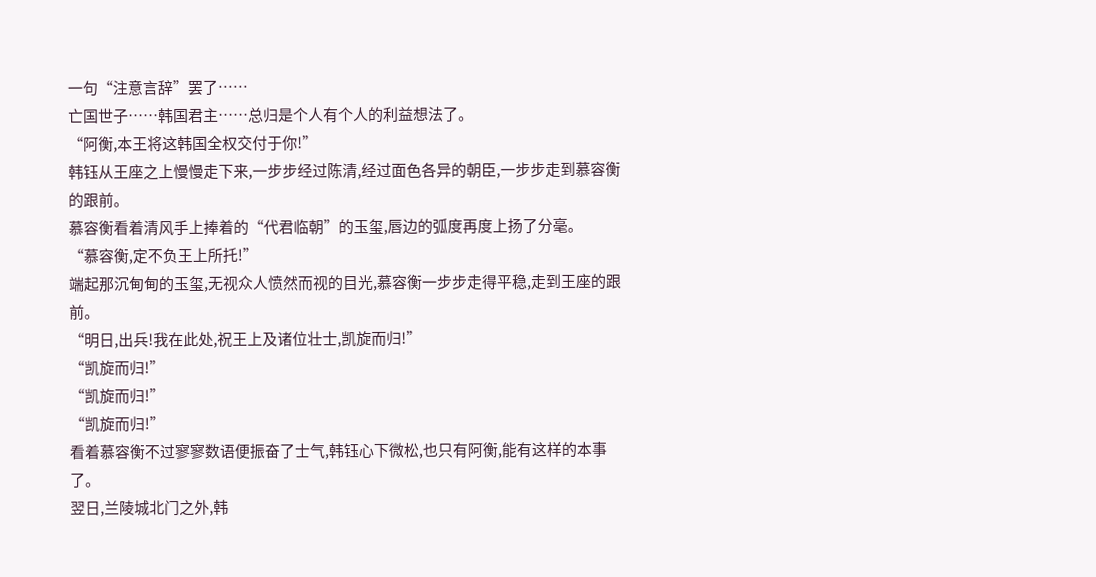一句“注意言辞”罢了……
亡国世子……韩国君主……总归是个人有个人的利益想法了。
“阿衡,本王将这韩国全权交付于你!”
韩钰从王座之上慢慢走下来,一步步经过陈清,经过面色各异的朝臣,一步步走到慕容衡的跟前。
慕容衡看着清风手上捧着的“代君临朝”的玉玺,唇边的弧度再度上扬了分毫。
“慕容衡,定不负王上所托!”
端起那沉甸甸的玉玺,无视众人愤然而视的目光,慕容衡一步步走得平稳,走到王座的跟前。
“明日,出兵!我在此处,祝王上及诸位壮士,凯旋而归!”
“凯旋而归!”
“凯旋而归!”
“凯旋而归!”
看着慕容衡不过寥寥数语便振奋了士气,韩钰心下微松,也只有阿衡,能有这样的本事了。
翌日,兰陵城北门之外,韩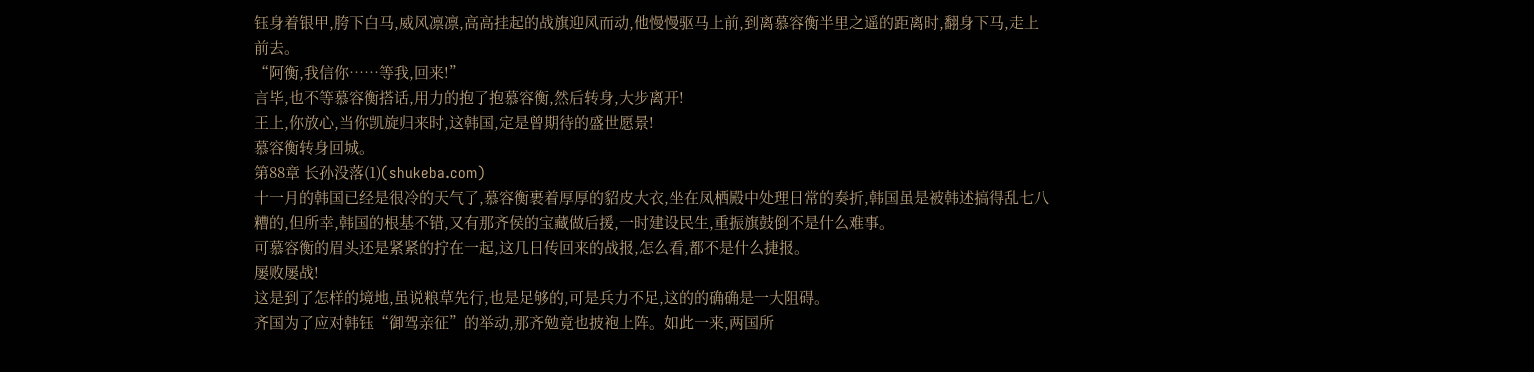钰身着银甲,胯下白马,威风凛凛,高高挂起的战旗迎风而动,他慢慢驱马上前,到离慕容衡半里之遥的距离时,翻身下马,走上前去。
“阿衡,我信你……等我,回来!”
言毕,也不等慕容衡搭话,用力的抱了抱慕容衡,然后转身,大步离开!
王上,你放心,当你凯旋归来时,这韩国,定是曾期待的盛世愿景!
慕容衡转身回城。
第88章 长孙没落(1)(shukeba.com)
十一月的韩国已经是很冷的天气了,慕容衡裹着厚厚的貂皮大衣,坐在凤栖殿中处理日常的奏折,韩国虽是被韩述搞得乱七八糟的,但所幸,韩国的根基不错,又有那齐侯的宝藏做后援,一时建设民生,重振旗鼓倒不是什么难事。
可慕容衡的眉头还是紧紧的拧在一起,这几日传回来的战报,怎么看,都不是什么捷报。
屡败屡战!
这是到了怎样的境地,虽说粮草先行,也是足够的,可是兵力不足,这的的确确是一大阻碍。
齐国为了应对韩钰“御驾亲征”的举动,那齐勉竟也披袍上阵。如此一来,两国所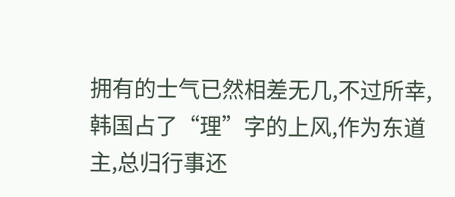拥有的士气已然相差无几,不过所幸,韩国占了“理”字的上风,作为东道主,总归行事还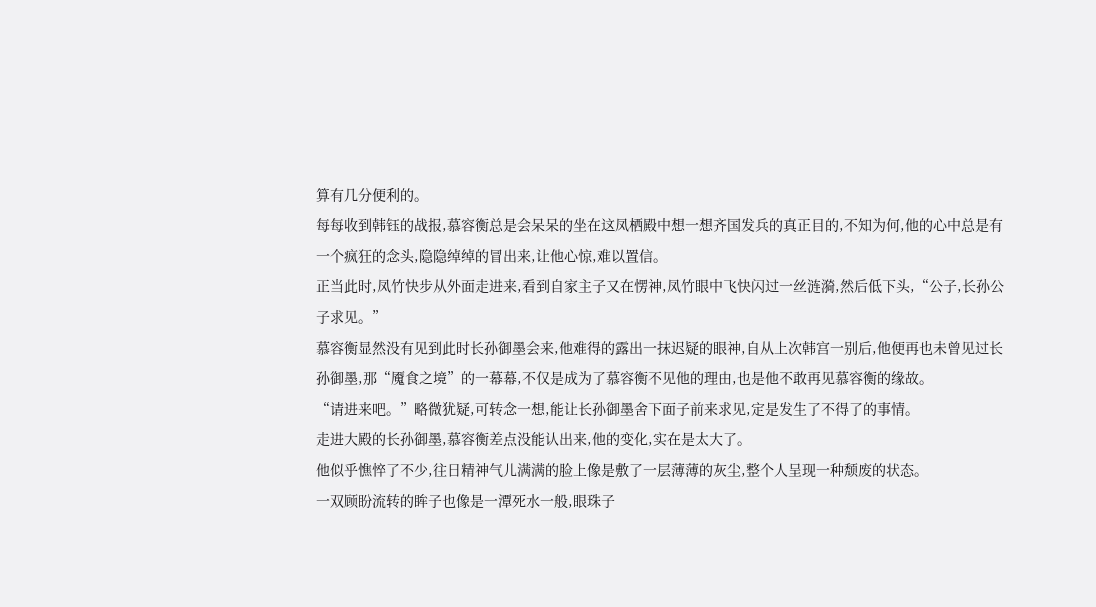算有几分便利的。
每每收到韩钰的战报,慕容衡总是会呆呆的坐在这凤栖殿中想一想齐国发兵的真正目的,不知为何,他的心中总是有一个疯狂的念头,隐隐绰绰的冒出来,让他心惊,难以置信。
正当此时,凤竹快步从外面走进来,看到自家主子又在愣神,凤竹眼中飞快闪过一丝涟漪,然后低下头,“公子,长孙公子求见。”
慕容衡显然没有见到此时长孙御墨会来,他难得的露出一抹迟疑的眼神,自从上次韩宫一别后,他便再也未曾见过长孙御墨,那“魇食之境”的一幕幕,不仅是成为了慕容衡不见他的理由,也是他不敢再见慕容衡的缘故。
“请进来吧。”略微犹疑,可转念一想,能让长孙御墨舍下面子前来求见,定是发生了不得了的事情。
走进大殿的长孙御墨,慕容衡差点没能认出来,他的变化,实在是太大了。
他似乎憔悴了不少,往日精神气儿满满的脸上像是敷了一层薄薄的灰尘,整个人呈现一种颓废的状态。
一双顾盼流转的眸子也像是一潭死水一般,眼珠子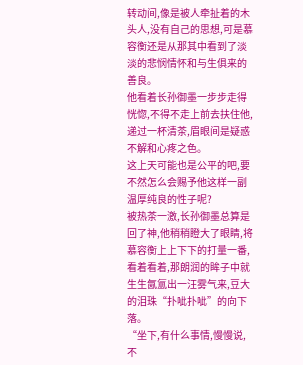转动间,像是被人牵扯着的木头人,没有自己的思想,可是慕容衡还是从那其中看到了淡淡的悲悯情怀和与生俱来的善良。
他看着长孙御墨一步步走得恍惚,不得不走上前去扶住他,递过一杯清茶,眉眼间是疑惑不解和心疼之色。
这上天可能也是公平的吧,要不然怎么会赐予他这样一副温厚纯良的性子呢?
被热茶一激,长孙御墨总算是回了神,他稍稍瞪大了眼睛,将慕容衡上上下下的打量一番,看着看着,那朗润的眸子中就生生氤氲出一汪雾气来,豆大的泪珠“扑呲扑呲”的向下落。
“坐下,有什么事情,慢慢说,不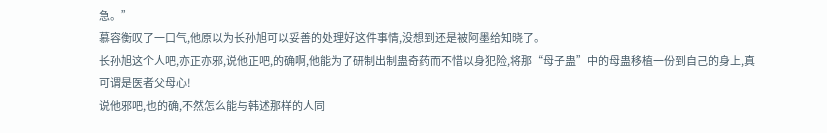急。”
慕容衡叹了一口气,他原以为长孙旭可以妥善的处理好这件事情,没想到还是被阿墨给知晓了。
长孙旭这个人吧,亦正亦邪,说他正吧,的确啊,他能为了研制出制蛊奇药而不惜以身犯险,将那“母子蛊”中的母蛊移植一份到自己的身上,真可谓是医者父母心!
说他邪吧,也的确,不然怎么能与韩述那样的人同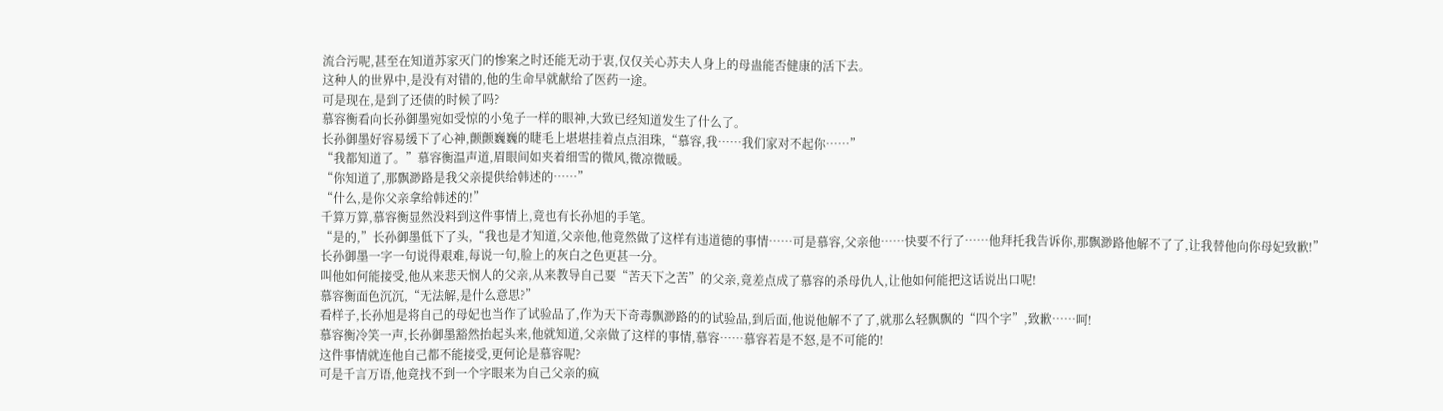流合污呢,甚至在知道苏家灭门的惨案之时还能无动于衷,仅仅关心苏夫人身上的母蛊能否健康的活下去。
这种人的世界中,是没有对错的,他的生命早就献给了医药一途。
可是现在,是到了还债的时候了吗?
慕容衡看向长孙御墨宛如受惊的小兔子一样的眼神,大致已经知道发生了什么了。
长孙御墨好容易缓下了心神,颤颤巍巍的睫毛上堪堪挂着点点泪珠,“慕容,我……我们家对不起你……”
“我都知道了。”慕容衡温声道,眉眼间如夹着细雪的微风,微凉微暖。
“你知道了,那飘渺路是我父亲提供给韩述的……”
“什么,是你父亲拿给韩述的!”
千算万算,慕容衡显然没料到这件事情上,竟也有长孙旭的手笔。
“是的,”长孙御墨低下了头,“我也是才知道,父亲他,他竟然做了这样有违道德的事情……可是慕容,父亲他……快要不行了……他拜托我告诉你,那飘渺路他解不了了,让我替他向你母妃致歉!”
长孙御墨一字一句说得艰难,每说一句,脸上的灰白之色更甚一分。
叫他如何能接受,他从来悲天悯人的父亲,从来教导自己要“苦天下之苦”的父亲,竟差点成了慕容的杀母仇人,让他如何能把这话说出口呢!
慕容衡面色沉沉,“无法解,是什么意思?”
看样子,长孙旭是将自己的母妃也当作了试验品了,作为天下奇毒飘渺路的的试验品,到后面,他说他解不了了,就那么轻飘飘的“四个字”,致歉……呵!
慕容衡冷笑一声,长孙御墨豁然抬起头来,他就知道,父亲做了这样的事情,慕容……慕容若是不怒,是不可能的!
这件事情就连他自己都不能接受,更何论是慕容呢?
可是千言万语,他竟找不到一个字眼来为自己父亲的疯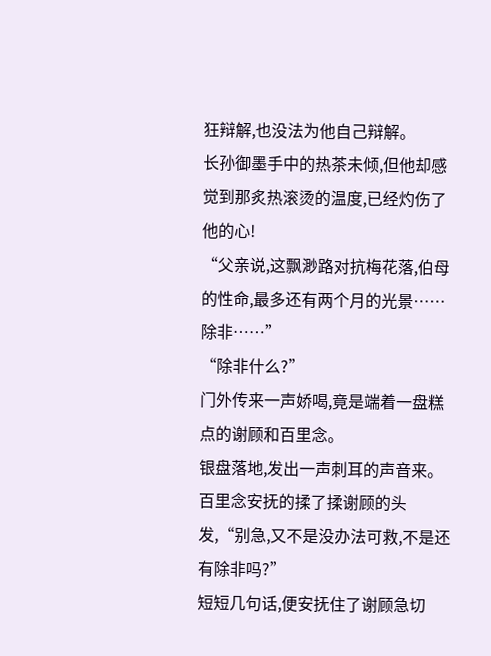狂辩解,也没法为他自己辩解。
长孙御墨手中的热茶未倾,但他却感觉到那炙热滚烫的温度,已经灼伤了他的心!
“父亲说,这飘渺路对抗梅花落,伯母的性命,最多还有两个月的光景……除非……”
“除非什么?”
门外传来一声娇喝,竟是端着一盘糕点的谢顾和百里念。
银盘落地,发出一声刺耳的声音来。
百里念安抚的揉了揉谢顾的头发,“别急,又不是没办法可救,不是还有除非吗?”
短短几句话,便安抚住了谢顾急切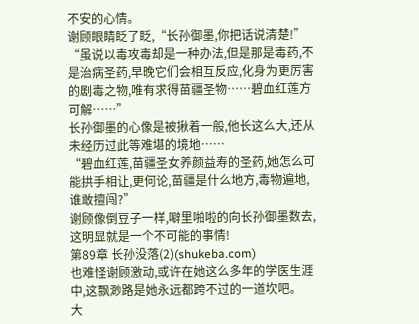不安的心情。
谢顾眼睛眨了眨,“长孙御墨,你把话说清楚!”
“虽说以毒攻毒却是一种办法,但是那是毒药,不是治病圣药,早晚它们会相互反应,化身为更厉害的剧毒之物,唯有求得苗疆圣物……碧血红莲方可解……”
长孙御墨的心像是被揪着一般,他长这么大,还从未经历过此等难堪的境地……
“碧血红莲,苗疆圣女养颜益寿的圣药,她怎么可能拱手相让,更何论,苗疆是什么地方,毒物遍地,谁敢擅闯?”
谢顾像倒豆子一样,噼里啪啦的向长孙御墨数去,这明显就是一个不可能的事情!
第89章 长孙没落(2)(shukeba.com)
也难怪谢顾激动,或许在她这么多年的学医生涯中,这飘渺路是她永远都跨不过的一道坎吧。
大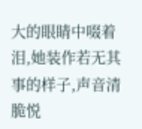大的眼睛中啜着泪,她装作若无其事的样子,声音清脆悦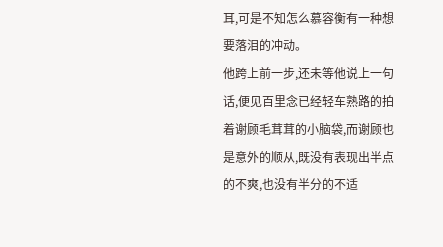耳,可是不知怎么慕容衡有一种想要落泪的冲动。
他跨上前一步,还未等他说上一句话,便见百里念已经轻车熟路的拍着谢顾毛茸茸的小脑袋,而谢顾也是意外的顺从,既没有表现出半点的不爽,也没有半分的不适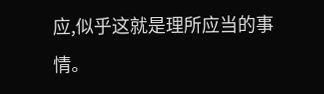应,似乎这就是理所应当的事情。